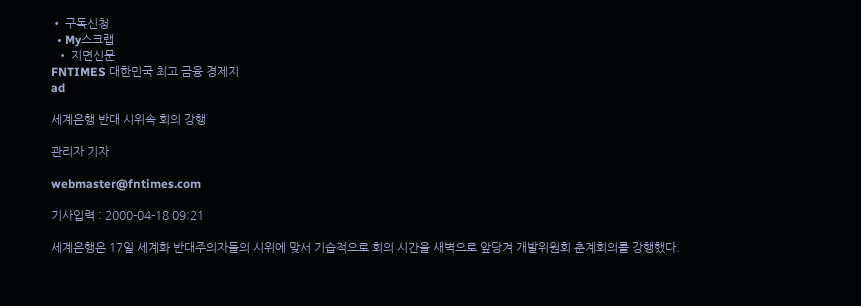• 구독신청
  • My스크랩
  • 지면신문
FNTIMES 대한민국 최고 금융 경제지
ad

세계은행 반대 시위속 회의 강행

관리자 기자

webmaster@fntimes.com

기사입력 : 2000-04-18 09:21

세계은행은 17일 세계화 반대주의자들의 시위에 맞서 기습적으로 회의 시간을 새벽으로 앞당겨 개발위원회 춘계회의를 강행했다.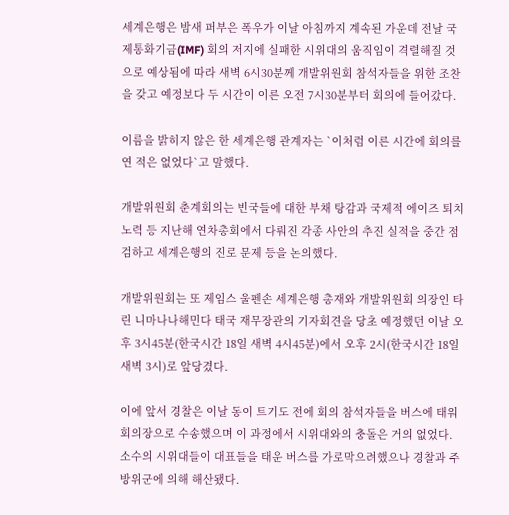세계은행은 밤새 퍼부은 폭우가 이날 아침까지 계속된 가운데 전날 국제통화기금(IMF) 회의 저지에 실패한 시위대의 움직임이 격렬해질 것으로 예상됨에 따라 새벽 6시30분께 개발위원회 참석자들을 위한 조찬을 갖고 예정보다 두 시간이 이른 오전 7시30분부터 회의에 들어갔다.

이름을 밝히지 않은 한 세계은행 관계자는 `이처럼 이른 시간에 회의를 연 적은 없었다`고 말했다.

개발위원회 춘계회의는 빈국들에 대한 부채 탕감과 국제적 에이즈 퇴치 노력 등 지난해 연차총회에서 다뤄진 각종 사안의 추진 실적을 중간 점검하고 세계은행의 진로 문제 등을 논의했다.

개발위원회는 또 제임스 울펜손 세계은행 총재와 개발위원회 의장인 타린 니마나나해민다 태국 재무장관의 기자회견을 당초 예정했던 이날 오후 3시45분(한국시간 18일 새벽 4시45분)에서 오후 2시(한국시간 18일 새벽 3시)로 앞당겼다.

이에 앞서 경찰은 이날 동이 트기도 전에 회의 참석자들을 버스에 태워 회의장으로 수송했으며 이 과정에서 시위대와의 충돌은 거의 없었다. 소수의 시위대들이 대표들을 태운 버스를 가로막으려했으나 경찰과 주 방위군에 의해 해산됐다.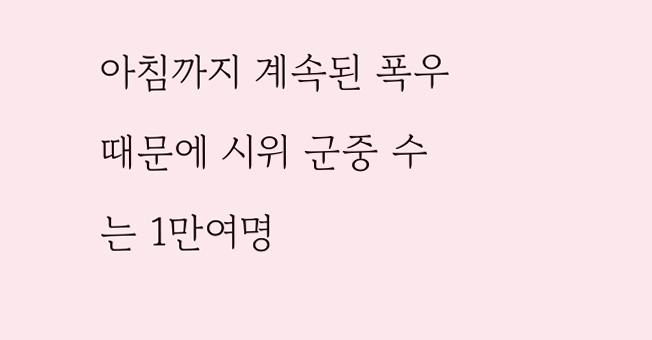아침까지 계속된 폭우 때문에 시위 군중 수는 1만여명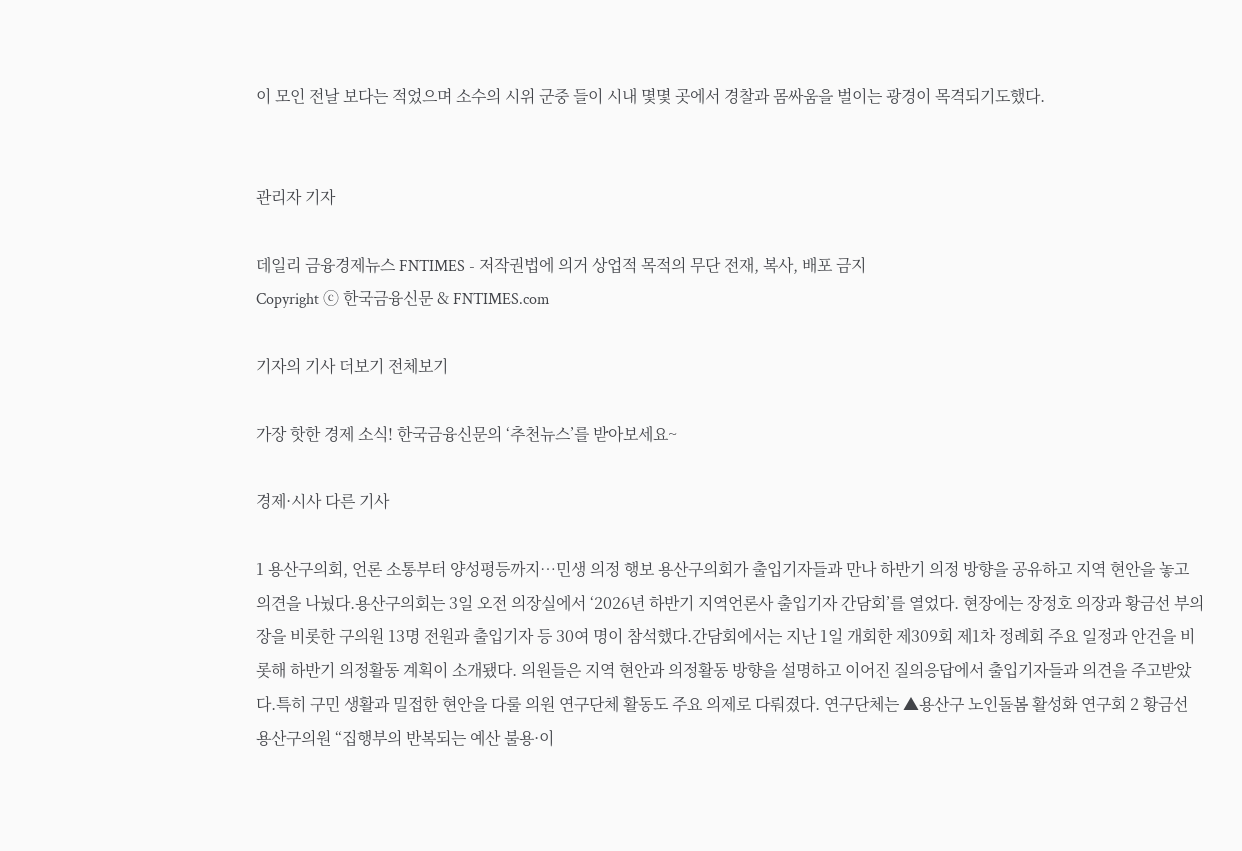이 모인 전날 보다는 적었으며 소수의 시위 군중 들이 시내 몇몇 곳에서 경찰과 몸싸움을 벌이는 광경이 목격되기도했다.


관리자 기자

데일리 금융경제뉴스 FNTIMES - 저작권법에 의거 상업적 목적의 무단 전재, 복사, 배포 금지
Copyright ⓒ 한국금융신문 & FNTIMES.com

기자의 기사 더보기 전체보기

가장 핫한 경제 소식! 한국금융신문의 ‘추천뉴스’를 받아보세요~

경제·시사 다른 기사

1 용산구의회, 언론 소통부터 양성평등까지…민생 의정 행보 용산구의회가 출입기자들과 만나 하반기 의정 방향을 공유하고 지역 현안을 놓고 의견을 나눴다.용산구의회는 3일 오전 의장실에서 ‘2026년 하반기 지역언론사 출입기자 간담회’를 열었다. 현장에는 장정호 의장과 황금선 부의장을 비롯한 구의원 13명 전원과 출입기자 등 30여 명이 참석했다.간담회에서는 지난 1일 개회한 제309회 제1차 정례회 주요 일정과 안건을 비롯해 하반기 의정활동 계획이 소개됐다. 의원들은 지역 현안과 의정활동 방향을 설명하고 이어진 질의응답에서 출입기자들과 의견을 주고받았다.특히 구민 생활과 밀접한 현안을 다룰 의원 연구단체 활동도 주요 의제로 다뤄졌다. 연구단체는 ▲용산구 노인돌봄 활성화 연구회 2 황금선 용산구의원 “집행부의 반복되는 예산 불용·이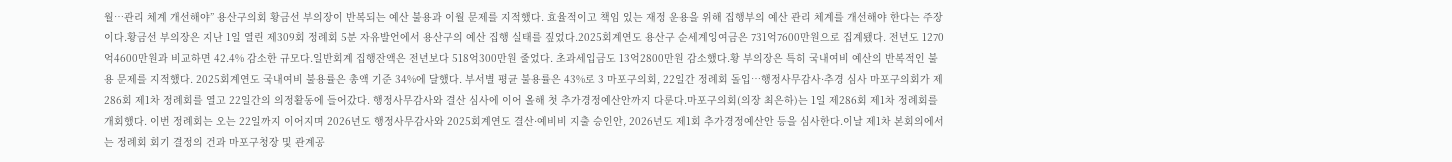월…관리 체계 개선해야” 용산구의회 황금선 부의장이 반복되는 예산 불용과 이월 문제를 지적했다. 효율적이고 책임 있는 재정 운용을 위해 집행부의 예산 관리 체계를 개선해야 한다는 주장이다.황금선 부의장은 지난 1일 열린 제309회 정례회 5분 자유발언에서 용산구의 예산 집행 실태를 짚었다.2025회계연도 용산구 순세계잉여금은 731억7600만원으로 집계됐다. 전년도 1270억4600만원과 비교하면 42.4% 감소한 규모다.일반회계 집행잔액은 전년보다 518억300만원 줄었다. 초과세입금도 13억2800만원 감소했다.황 부의장은 특히 국내여비 예산의 반복적인 불용 문제를 지적했다. 2025회계연도 국내여비 불용률은 총액 기준 34%에 달했다. 부서별 평균 불용률은 43%로 3 마포구의회, 22일간 정례회 돌입…행정사무감사·추경 심사 마포구의회가 제286회 제1차 정례회를 열고 22일간의 의정활동에 들어갔다. 행정사무감사와 결산 심사에 이어 올해 첫 추가경정예산안까지 다룬다.마포구의회(의장 최은하)는 1일 제286회 제1차 정례회를 개회했다. 이번 정례회는 오는 22일까지 이어지며 2026년도 행정사무감사와 2025회계연도 결산·예비비 지출 승인안, 2026년도 제1회 추가경정예산안 등을 심사한다.이날 제1차 본회의에서는 정례회 회기 결정의 건과 마포구청장 및 관계공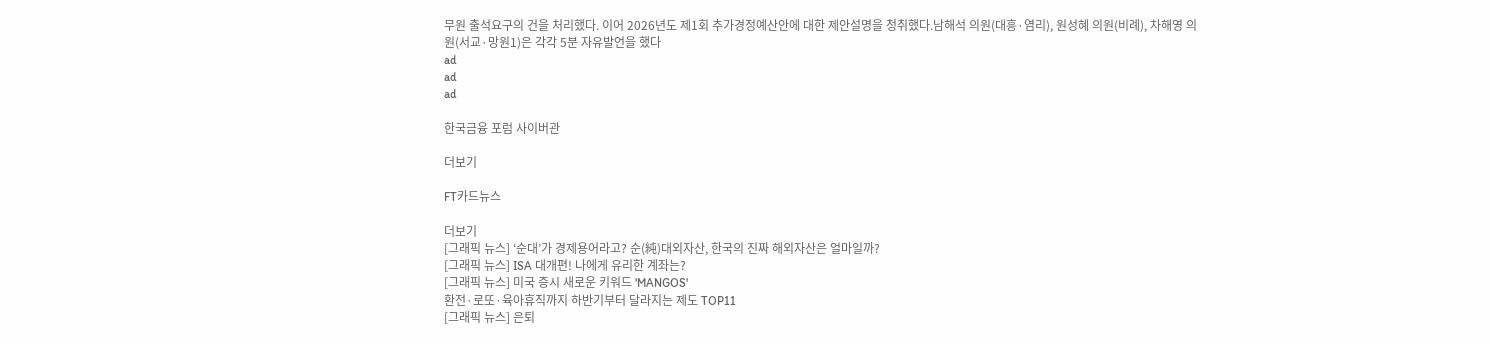무원 출석요구의 건을 처리했다. 이어 2026년도 제1회 추가경정예산안에 대한 제안설명을 청취했다.남해석 의원(대흥·염리), 원성혜 의원(비례), 차해영 의원(서교·망원1)은 각각 5분 자유발언을 했다
ad
ad
ad

한국금융 포럼 사이버관

더보기

FT카드뉴스

더보기
[그래픽 뉴스] ‘순대’가 경제용어라고? 순(純)대외자산, 한국의 진짜 해외자산은 얼마일까?
[그래픽 뉴스] ISA 대개편! 나에게 유리한 계좌는?
[그래픽 뉴스] 미국 증시 새로운 키워드 'MANGOS'
환전·로또·육아휴직까지 하반기부터 달라지는 제도 TOP11
[그래픽 뉴스] 은퇴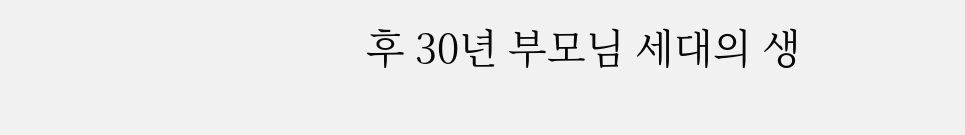후 30년 부모님 세대의 생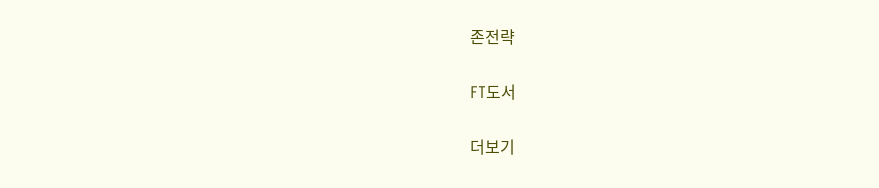존전략

FT도서

더보기